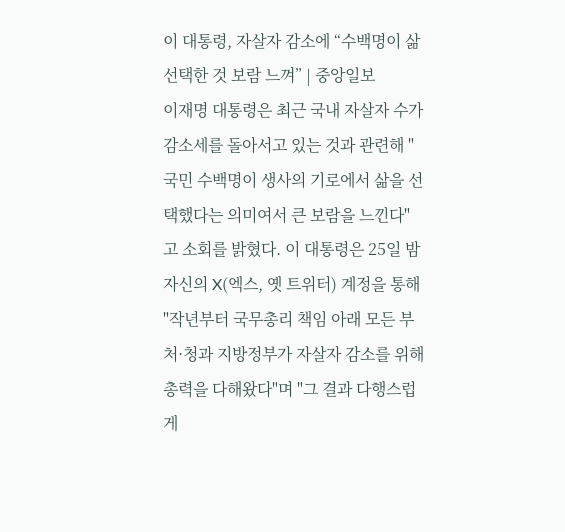이 대통령, 자살자 감소에 “수백명이 삶 선택한 것 보람 느껴” | 중앙일보
이재명 대통령은 최근 국내 자살자 수가 감소세를 돌아서고 있는 것과 관련해 "국민 수백명이 생사의 기로에서 삶을 선택했다는 의미여서 큰 보람을 느낀다"고 소회를 밝혔다. 이 대통령은 25일 밤 자신의 X(엑스, 옛 트위터) 계정을 통해 "작년부터 국무총리 책임 아래 모든 부처·청과 지방정부가 자살자 감소를 위해 총력을 다해왔다"며 "그 결과 다행스럽게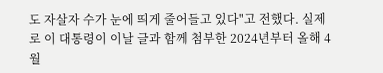도 자살자 수가 눈에 띄게 줄어들고 있다"고 전했다. 실제로 이 대통령이 이날 글과 함께 첨부한 2024년부터 올해 4월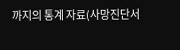까지의 통계 자료(사망진단서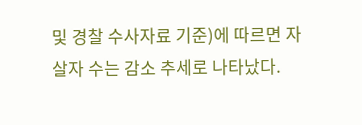및 경찰 수사자료 기준)에 따르면 자살자 수는 감소 추세로 나타났다.